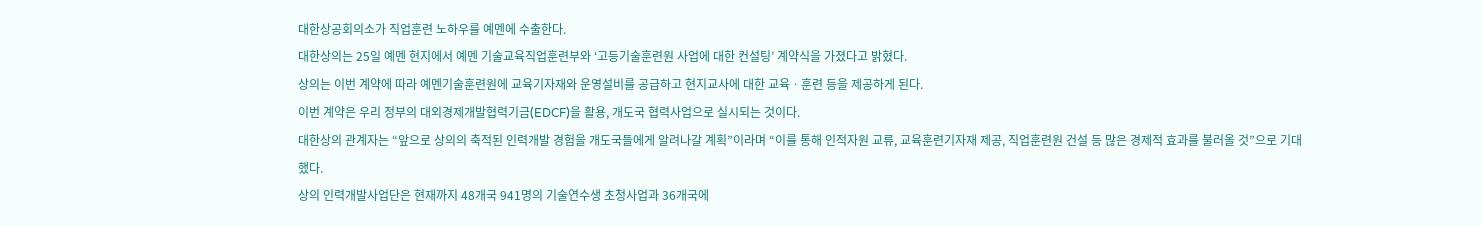대한상공회의소가 직업훈련 노하우를 예멘에 수출한다.
대한상의는 25일 예멘 현지에서 예멘 기술교육직업훈련부와 ‘고등기술훈련원 사업에 대한 컨설팅’ 계약식을 가졌다고 밝혔다.
상의는 이번 계약에 따라 예멘기술훈련원에 교육기자재와 운영설비를 공급하고 현지교사에 대한 교육ㆍ훈련 등을 제공하게 된다.
이번 계약은 우리 정부의 대외경제개발협력기금(EDCF)을 활용, 개도국 협력사업으로 실시되는 것이다.
대한상의 관계자는 “앞으로 상의의 축적된 인력개발 경험을 개도국들에게 알려나갈 계획”이라며 “이를 통해 인적자원 교류, 교육훈련기자재 제공, 직업훈련원 건설 등 많은 경제적 효과를 불러올 것”으로 기대했다.
상의 인력개발사업단은 현재까지 48개국 941명의 기술연수생 초청사업과 36개국에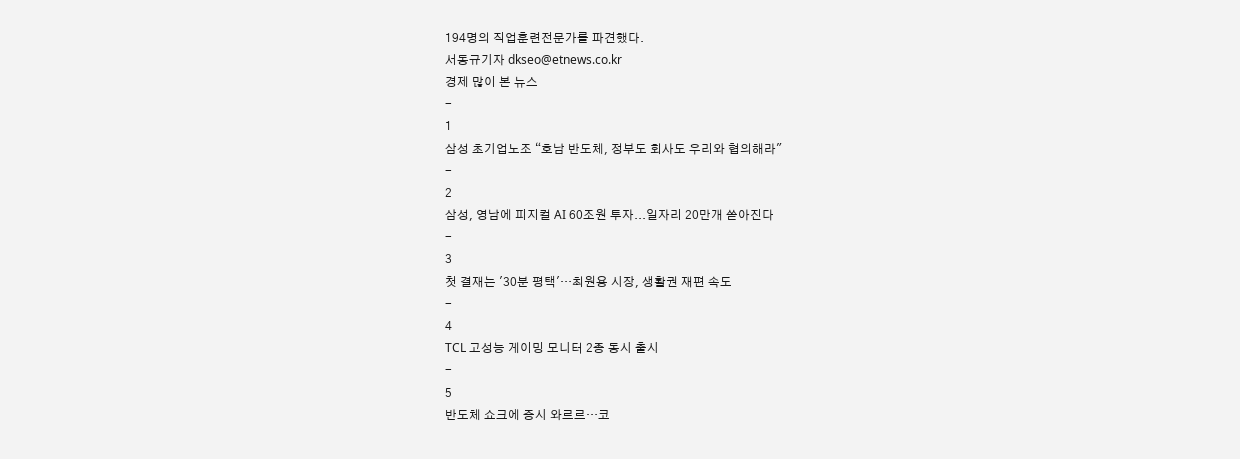194명의 직업훈련전문가를 파견했다.
서동규기자 dkseo@etnews.co.kr
경제 많이 본 뉴스
-
1
삼성 초기업노조 “호남 반도체, 정부도 회사도 우리와 협의해라"
-
2
삼성, 영남에 피지컬 AI 60조원 투자...일자리 20만개 쏟아진다
-
3
첫 결재는 '30분 평택'…최원용 시장, 생활권 재편 속도
-
4
TCL 고성능 게이밍 모니터 2종 동시 출시
-
5
반도체 쇼크에 증시 와르르…코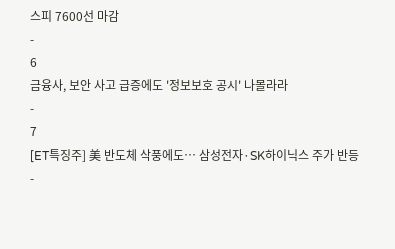스피 7600선 마감
-
6
금융사, 보안 사고 급증에도 '정보보호 공시' 나몰라라
-
7
[ET특징주] 美 반도체 삭풍에도… 삼성전자·SK하이닉스 주가 반등
-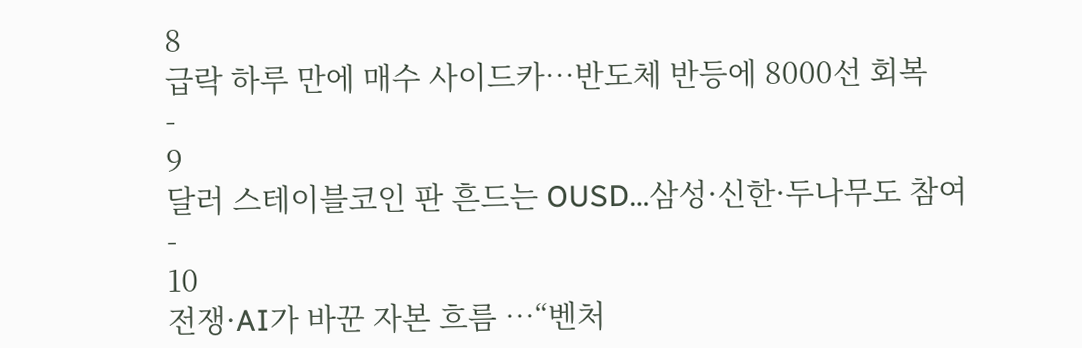8
급락 하루 만에 매수 사이드카…반도체 반등에 8000선 회복
-
9
달러 스테이블코인 판 흔드는 OUSD…삼성·신한·두나무도 참여
-
10
전쟁·AI가 바꾼 자본 흐름 …“벤처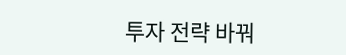투자 전략 바꿔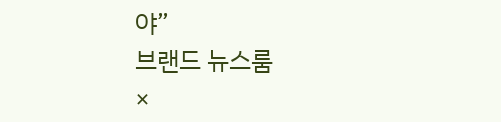야”
브랜드 뉴스룸
×